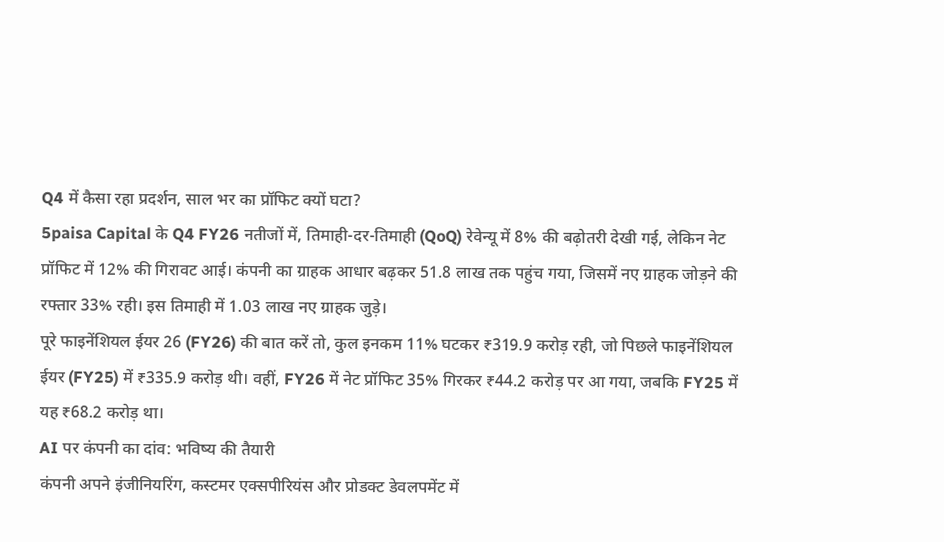Q4 में कैसा रहा प्रदर्शन, साल भर का प्रॉफिट क्यों घटा?
5paisa Capital के Q4 FY26 नतीजों में, तिमाही-दर-तिमाही (QoQ) रेवेन्यू में 8% की बढ़ोतरी देखी गई, लेकिन नेट प्रॉफिट में 12% की गिरावट आई। कंपनी का ग्राहक आधार बढ़कर 51.8 लाख तक पहुंच गया, जिसमें नए ग्राहक जोड़ने की रफ्तार 33% रही। इस तिमाही में 1.03 लाख नए ग्राहक जुड़े।
पूरे फाइनेंशियल ईयर 26 (FY26) की बात करें तो, कुल इनकम 11% घटकर ₹319.9 करोड़ रही, जो पिछले फाइनेंशियल ईयर (FY25) में ₹335.9 करोड़ थी। वहीं, FY26 में नेट प्रॉफिट 35% गिरकर ₹44.2 करोड़ पर आ गया, जबकि FY25 में यह ₹68.2 करोड़ था।
AI पर कंपनी का दांव: भविष्य की तैयारी
कंपनी अपने इंजीनियरिंग, कस्टमर एक्सपीरियंस और प्रोडक्ट डेवलपमेंट में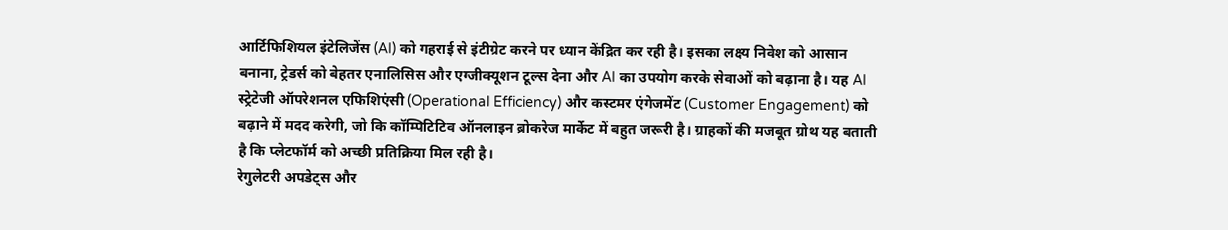आर्टिफिशियल इंटेलिजेंस (AI) को गहराई से इंटीग्रेट करने पर ध्यान केंद्रित कर रही है। इसका लक्ष्य निवेश को आसान बनाना, ट्रेडर्स को बेहतर एनालिसिस और एग्जीक्यूशन टूल्स देना और AI का उपयोग करके सेवाओं को बढ़ाना है। यह AI स्ट्रेटेजी ऑपरेशनल एफिशिएंसी (Operational Efficiency) और कस्टमर एंगेजमेंट (Customer Engagement) को बढ़ाने में मदद करेगी, जो कि कॉम्पिटिटिव ऑनलाइन ब्रोकरेज मार्केट में बहुत जरूरी है। ग्राहकों की मजबूत ग्रोथ यह बताती है कि प्लेटफॉर्म को अच्छी प्रतिक्रिया मिल रही है।
रेगुलेटरी अपडेट्स और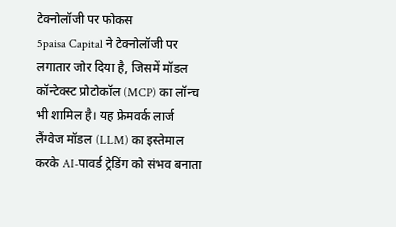टेक्नोलॉजी पर फोकस
5paisa Capital ने टेक्नोलॉजी पर लगातार जोर दिया है, जिसमें मॉडल कॉन्टेक्स्ट प्रोटोकॉल (MCP) का लॉन्च भी शामिल है। यह फ्रेमवर्क लार्ज लैंग्वेज मॉडल (LLM) का इस्तेमाल करके AI-पावर्ड ट्रेडिंग को संभव बनाता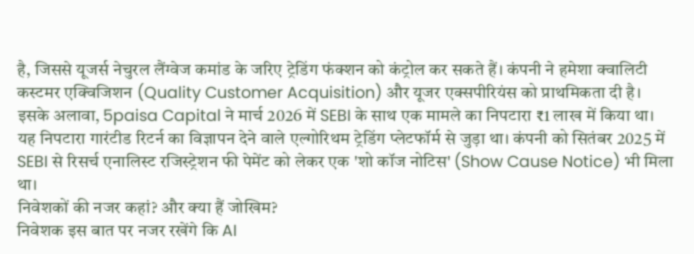है, जिससे यूजर्स नेचुरल लैंग्वेज कमांड के जरिए ट्रेडिंग फंक्शन को कंट्रोल कर सकते हैं। कंपनी ने हमेशा क्वालिटी कस्टमर एक्विजिशन (Quality Customer Acquisition) और यूजर एक्सपीरियंस को प्राथमिकता दी है।
इसके अलावा, 5paisa Capital ने मार्च 2026 में SEBI के साथ एक मामले का निपटारा ₹1 लाख में किया था। यह निपटारा गारंटीड रिटर्न का विज्ञापन देने वाले एल्गोरिथम ट्रेडिंग प्लेटफॉर्म से जुड़ा था। कंपनी को सितंबर 2025 में SEBI से रिसर्च एनालिस्ट रजिस्ट्रेशन फी पेमेंट को लेकर एक 'शो कॉज नोटिस' (Show Cause Notice) भी मिला था।
निवेशकों की नजर कहां? और क्या हैं जोखिम?
निवेशक इस बात पर नजर रखेंगे कि AI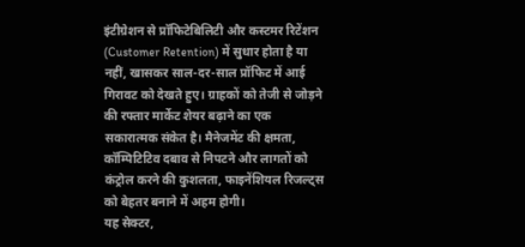इंटीग्रेशन से प्रॉफिटेबिलिटी और कस्टमर रिटेंशन (Customer Retention) में सुधार होता है या नहीं, खासकर साल-दर-साल प्रॉफिट में आई गिरावट को देखते हुए। ग्राहकों को तेजी से जोड़ने की रफ्तार मार्केट शेयर बढ़ाने का एक सकारात्मक संकेत है। मैनेजमेंट की क्षमता, कॉम्पिटिटिव दबाव से निपटने और लागतों को कंट्रोल करने की कुशलता, फाइनेंशियल रिजल्ट्स को बेहतर बनाने में अहम होगी।
यह सेक्टर,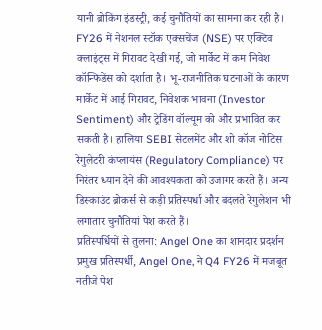यानी ब्रोकिंग इंडस्ट्री, कई चुनौतियों का सामना कर रही है। FY26 में नेशनल स्टॉक एक्सचेंज (NSE) पर एक्टिव क्लाइंट्स में गिरावट देखी गई, जो मार्केट में कम निवेश कॉन्फिडेंस को दर्शाता है। भू-राजनीतिक घटनाओं के कारण मार्केट में आई गिरावट, निवेशक भावना (Investor Sentiment) और ट्रेडिंग वॉल्यूम को और प्रभावित कर सकती है। हालिया SEBI सेटलमेंट और शो कॉज नोटिस रेगुलेटरी कंप्लायंस (Regulatory Compliance) पर निरंतर ध्यान देने की आवश्यकता को उजागर करते हैं। अन्य डिस्काउंट ब्रोकर्स से कड़ी प्रतिस्पर्धा और बदलते रेगुलेशन भी लगातार चुनौतियां पेश करते हैं।
प्रतिस्पर्धियों से तुलना: Angel One का शानदार प्रदर्शन
प्रमुख प्रतिस्पर्धी, Angel One, ने Q4 FY26 में मजबूत नतीजे पेश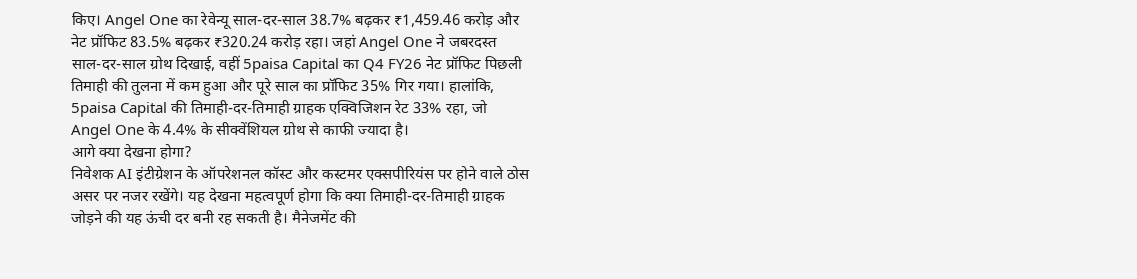किए। Angel One का रेवेन्यू साल-दर-साल 38.7% बढ़कर ₹1,459.46 करोड़ और नेट प्रॉफिट 83.5% बढ़कर ₹320.24 करोड़ रहा। जहां Angel One ने जबरदस्त साल-दर-साल ग्रोथ दिखाई, वहीं 5paisa Capital का Q4 FY26 नेट प्रॉफिट पिछली तिमाही की तुलना में कम हुआ और पूरे साल का प्रॉफिट 35% गिर गया। हालांकि, 5paisa Capital की तिमाही-दर-तिमाही ग्राहक एक्विजिशन रेट 33% रहा, जो Angel One के 4.4% के सीक्वेंशियल ग्रोथ से काफी ज्यादा है।
आगे क्या देखना होगा?
निवेशक AI इंटीग्रेशन के ऑपरेशनल कॉस्ट और कस्टमर एक्सपीरियंस पर होने वाले ठोस असर पर नजर रखेंगे। यह देखना महत्वपूर्ण होगा कि क्या तिमाही-दर-तिमाही ग्राहक जोड़ने की यह ऊंची दर बनी रह सकती है। मैनेजमेंट की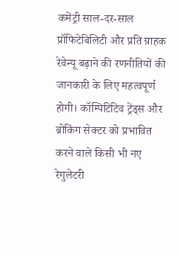कमेंट्री साल-दर-साल प्रॉफिटेबिलिटी और प्रति ग्राहक रेवेन्यू बढ़ाने की रणनीतियों की जानकारी के लिए महत्वपूर्ण होगी। कॉम्पिटिटिव ट्रेंड्स और ब्रोकिंग सेक्टर को प्रभावित करने वाले किसी भी नए रेगुलेटरी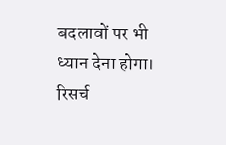बदलावों पर भी ध्यान देना होगा। रिसर्च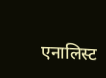एनालिस्ट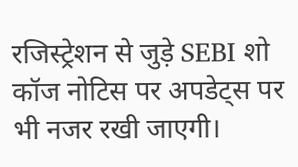रजिस्ट्रेशन से जुड़े SEBI शो कॉज नोटिस पर अपडेट्स पर भी नजर रखी जाएगी।